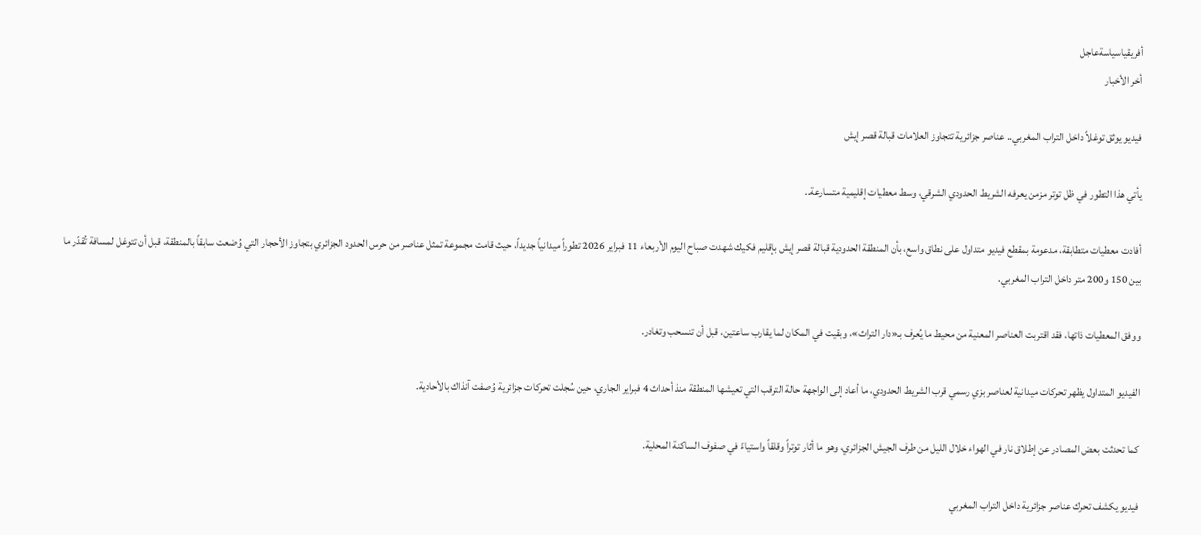أفريقياسياسةعاجل
أخر الأخبار

فيديو يوثق توغلاً داخل التراب المغربي.. عناصر جزائرية تتجاوز العلامات قبالة قصر إيش

يأتي هذا التطور في ظل توتر مزمن يعرفه الشريط الحدودي الشرقي، وسط معطيات إقليمية متسارعة..

أفادت معطيات متطابقة، مدعومة بمقطع فيديو متداول على نطاق واسع، بأن المنطقة الحدودية قبالة قصر إيش بإقليم فكيك شهدت صباح اليوم الأربعاء 11 فبراير 2026 تطوراً ميدانياً جديداً، حيث قامت مجموعة تمثل عناصر من حرس الحدود الجزائري بتجاوز الأحجار التي وُضعت سابقاً بالمنطقة، قبل أن تتوغل لمسافة تُقدّر ما بين 150 و200 متر داخل التراب المغربي.

ووفق المعطيات ذاتها، فقد اقتربت العناصر المعنية من محيط ما يُعرف بـ«دار التراث»، وبقيت في المكان لما يقارب ساعتين، قبل أن تنسحب وتغادر.

الفيديو المتداول يظهر تحركات ميدانية لعناصر بزي رسمي قرب الشريط الحدودي، ما أعاد إلى الواجهة حالة الترقب التي تعيشها المنطقة منذ أحداث 4 فبراير الجاري، حين سُجلت تحركات جزائرية وُصفت آنذاك بالأحادية.

كما تحدثت بعض المصادر عن إطلاق نار في الهواء خلال الليل من طرف الجيش الجزائري، وهو ما أثار توتراً وقلقاً واستياءً في صفوف الساكنة المحلية.

فيديو يكشف تحرك عناصر جزائرية داخل التراب المغربي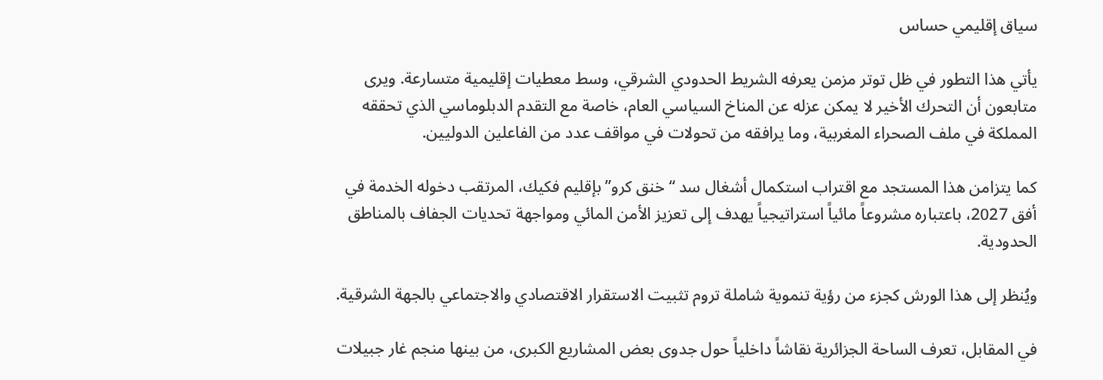سياق إقليمي حساس

يأتي هذا التطور في ظل توتر مزمن يعرفه الشريط الحدودي الشرقي، وسط معطيات إقليمية متسارعة. ويرى متابعون أن التحرك الأخير لا يمكن عزله عن المناخ السياسي العام، خاصة مع التقدم الدبلوماسي الذي تحققه المملكة في ملف الصحراء المغربية، وما يرافقه من تحولات في مواقف عدد من الفاعلين الدوليين.

كما يتزامن هذا المستجد مع اقتراب استكمال أشغال سد “خنق كرو” بإقليم فكيك، المرتقب دخوله الخدمة في أفق 2027، باعتباره مشروعاً مائياً استراتيجياً يهدف إلى تعزيز الأمن المائي ومواجهة تحديات الجفاف بالمناطق الحدودية.

ويُنظر إلى هذا الورش كجزء من رؤية تنموية شاملة تروم تثبيت الاستقرار الاقتصادي والاجتماعي بالجهة الشرقية.

في المقابل، تعرف الساحة الجزائرية نقاشاً داخلياً حول جدوى بعض المشاريع الكبرى، من بينها منجم غار جبيلات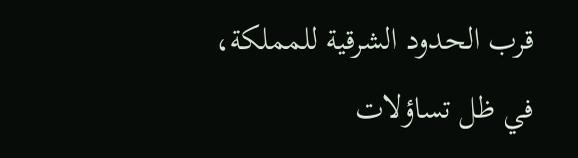قرب الحدود الشرقية للمملكة، في ظل تساؤلات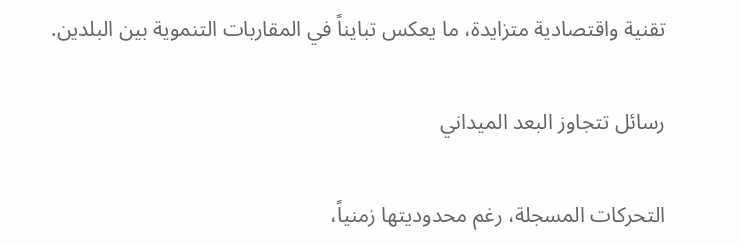تقنية واقتصادية متزايدة، ما يعكس تبايناً في المقاربات التنموية بين البلدين.

رسائل تتجاوز البعد الميداني

التحركات المسجلة، رغم محدوديتها زمنياً،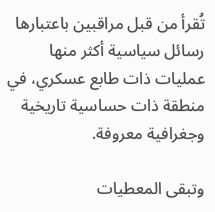تُقرأ من قبل مراقبين باعتبارها رسائل سياسية أكثر منها عمليات ذات طابع عسكري، في منطقة ذات حساسية تاريخية وجغرافية معروفة.

وتبقى المعطيات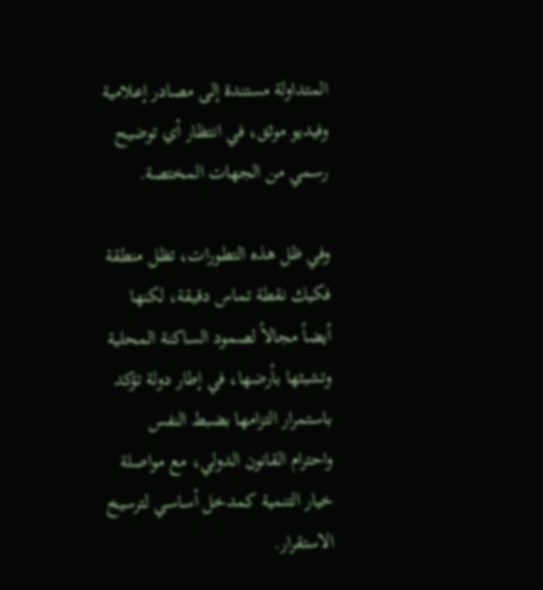المتداولة مستندة إلى مصادر إعلامية وفيديو موثق، في انتظار أي توضيح رسمي من الجهات المختصة.

وفي ظل هذه التطورات، تظل منطقة فكيك نقطة تماس دقيقة، لكنها أيضاً مجالاً لصمود الساكنة المحلية وتشبثها بأرضها، في إطار دولة تؤكد باستمرار التزامها بضبط النفس واحترام القانون الدولي، مع مواصلة خيار التنمية كمدخل أساسي لترسيخ الاستقرار.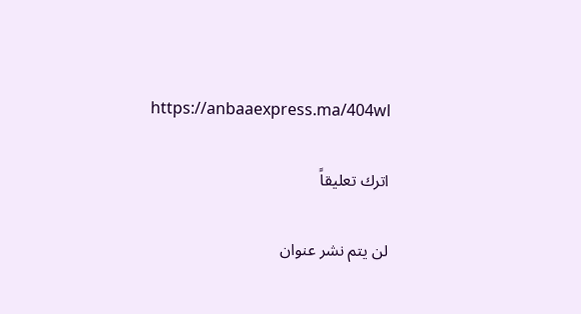https://anbaaexpress.ma/404wl

اترك تعليقاً

لن يتم نشر عنوان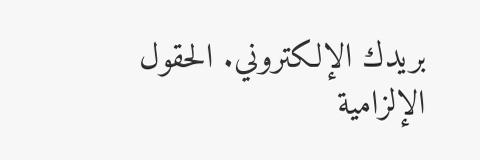بريدك الإلكتروني. الحقول الإلزامية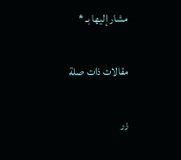مشار إليها بـ *

مقالات ذات صلة

زر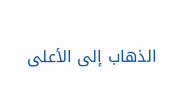الذهاب إلى الأعلى